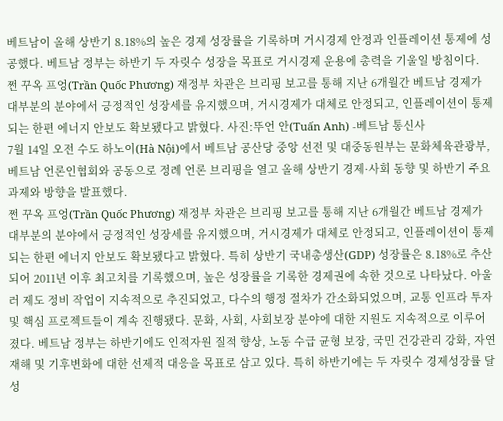베트남이 올해 상반기 8.18%의 높은 경제 성장률을 기록하며 거시경제 안정과 인플레이션 통제에 성공했다. 베트남 정부는 하반기 두 자릿수 성장을 목표로 거시경제 운용에 총력을 기울일 방침이다.
쩐 꾸옥 프엉(Trần Quốc Phương) 재정부 차관은 브리핑 보고를 통해 지난 6개월간 베트남 경제가 대부분의 분야에서 긍정적인 성장세를 유지했으며, 거시경제가 대체로 안정되고, 인플레이션이 통제되는 한편 에너지 안보도 확보됐다고 밝혔다. 사진:뚜언 안(Tuấn Anh) -베트남 통신사
7월 14일 오전 수도 하노이(Hà Nội)에서 베트남 공산당 중앙 선전 및 대중동원부는 문화체육관광부, 베트남 언론인협회와 공동으로 정례 언론 브리핑을 열고 올해 상반기 경제·사회 동향 및 하반기 주요 과제와 방향을 발표했다.
쩐 꾸옥 프엉(Trần Quốc Phương) 재정부 차관은 브리핑 보고를 통해 지난 6개월간 베트남 경제가 대부분의 분야에서 긍정적인 성장세를 유지했으며, 거시경제가 대체로 안정되고, 인플레이션이 통제되는 한편 에너지 안보도 확보됐다고 밝혔다. 특히 상반기 국내총생산(GDP) 성장률은 8.18%로 추산되어 2011년 이후 최고치를 기록했으며, 높은 성장률을 기록한 경제권에 속한 것으로 나타났다. 아울러 제도 정비 작업이 지속적으로 추진되었고, 다수의 행정 절차가 간소화되었으며, 교통 인프라 투자 및 핵심 프로젝트들이 계속 진행됐다. 문화, 사회, 사회보장 분야에 대한 지원도 지속적으로 이루어졌다. 베트남 정부는 하반기에도 인적자원 질적 향상, 노동 수급 균형 보장, 국민 건강관리 강화, 자연재해 및 기후변화에 대한 선제적 대응을 목표로 삼고 있다. 특히 하반기에는 두 자릿수 경제성장률 달성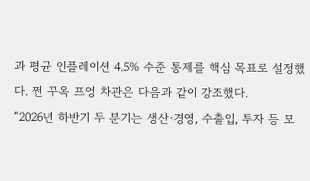과 평균 인플레이션 4.5% 수준 통제를 핵심 목표로 설정했다. 쩐 꾸옥 프엉 차관은 다음과 같이 강조했다.
“2026년 하반기 두 분기는 생산·경영, 수출입, 투자 등 모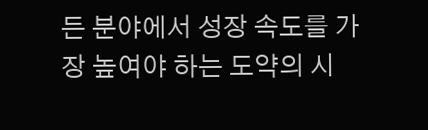든 분야에서 성장 속도를 가장 높여야 하는 도약의 시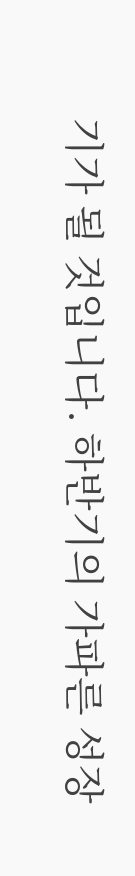기가 될 것입니다. 하반기의 가파른 성장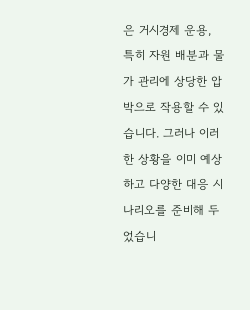은 거시경제 운용, 특히 자원 배분과 물가 관리에 상당한 압박으로 작용할 수 있습니다. 그러나 이러한 상황을 이미 예상하고 다양한 대응 시나리오를 준비해 두었습니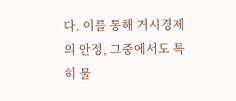다. 이를 통해 거시경제의 안정, 그중에서도 특히 물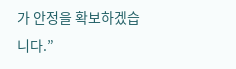가 안정을 확보하겠습니다.”